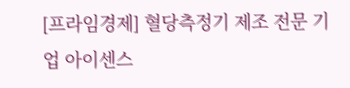[프라임경제] 혈당측정기 제조 전문 기업 아이센스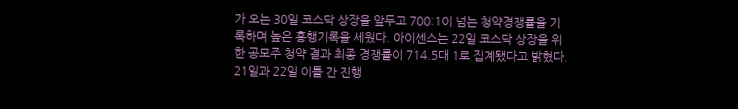가 오는 30일 코스닥 상장을 앞두고 700:1이 넘는 청약경쟁률을 기록하며 높은 흥행기록을 세웠다. 아이센스는 22일 코스닥 상장을 위한 공모주 청약 결과 최종 경쟁률이 714.5대 1로 집계됐다고 밝혔다.
21일과 22일 이틀 간 진행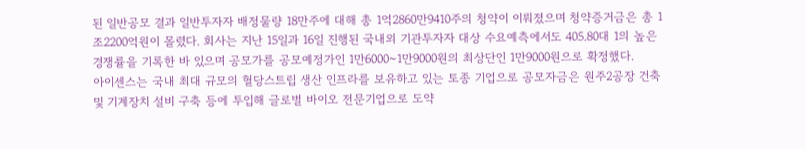된 일반공모 결과 일반투자자 배정물량 18만주에 대해 총 1억2860만9410주의 청약이 이뤄졌으며 청약증거금은 총 1조2200억원이 몰렸다. 회사는 지난 15일과 16일 진행된 국내외 기관투자자 대상 수요예측에서도 405.80대 1의 높은 경쟁률을 기록한 바 있으며 공모가를 공모예정가인 1만6000~1만9000원의 최상단인 1만9000원으로 확정했다.
아이센스는 국내 최대 규모의 혈당스트립 생산 인프라를 보유하고 있는 토종 기업으로 공모자금은 원주2공장 건축 및 기계장치 설비 구축 등에 투입해 글로벌 바이오 전문기업으로 도약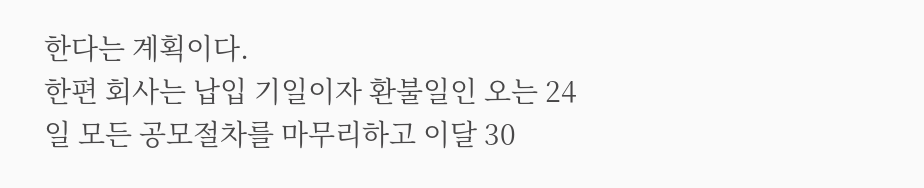한다는 계획이다.
한편 회사는 납입 기일이자 환불일인 오는 24일 모든 공모절차를 마무리하고 이달 30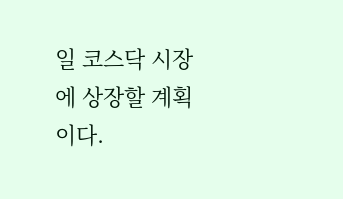일 코스닥 시장에 상장할 계획이다.